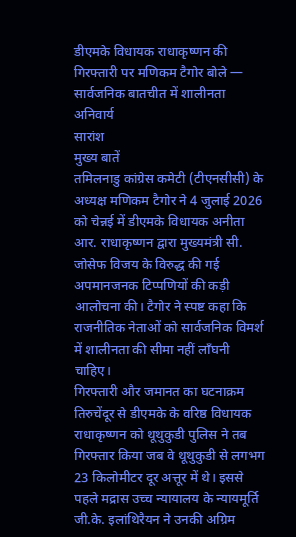डीएमके विधायक राधाकृष्णन की गिरफ्तारी पर मणिकम टैगोर बोले — सार्वजनिक बातचीत में शालीनता अनिवार्य
सारांश
मुख्य बातें
तमिलनाडु कांग्रेस कमेटी (टीएनसीसी) के अध्यक्ष मणिकम टैगोर ने 4 जुलाई 2026 को चेन्नई में डीएमके विधायक अनीता आर. राधाकृष्णन द्वारा मुख्यमंत्री सी. जोसेफ विजय के विरुद्ध की गई अपमानजनक टिप्पणियों की कड़ी आलोचना की। टैगोर ने स्पष्ट कहा कि राजनीतिक नेताओं को सार्वजनिक विमर्श में शालीनता की सीमा नहीं लाँघनी चाहिए।
गिरफ्तारी और जमानत का घटनाक्रम
तिरुचेंदूर से डीएमके के वरिष्ठ विधायक राधाकृष्णन को थूथुकुडी पुलिस ने तब गिरफ्तार किया जब वे थूथुकुडी से लगभग 23 किलोमीटर दूर अत्तूर में थे। इससे पहले मद्रास उच्च न्यायालय के न्यायमूर्ति जी.के. इलांथिरैयन ने उनकी अग्रिम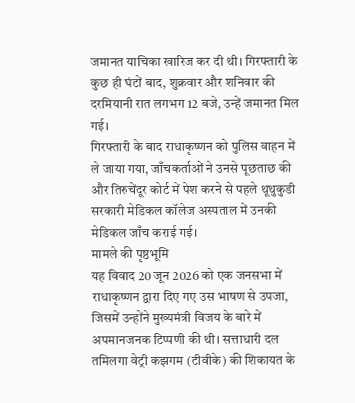जमानत याचिका खारिज कर दी थी। गिरफ्तारी के कुछ ही घंटों बाद, शुक्रवार और शनिवार की दरमियानी रात लगभग 12 बजे, उन्हें जमानत मिल गई।
गिरफ्तारी के बाद राधाकृष्णन को पुलिस वाहन में ले जाया गया, जाँचकर्ताओं ने उनसे पूछताछ की और तिरुचेंदूर कोर्ट में पेश करने से पहले थूथुकुडी सरकारी मेडिकल कॉलेज अस्पताल में उनकी मेडिकल जाँच कराई गई।
मामले की पृष्ठभूमि
यह विवाद 20 जून 2026 को एक जनसभा में राधाकृष्णन द्वारा दिए गए उस भाषण से उपजा, जिसमें उन्होंने मुख्यमंत्री विजय के बारे में अपमानजनक टिप्पणी की थी। सत्ताधारी दल तमिलगा वेट्री कझगम (टीवीके) की शिकायत के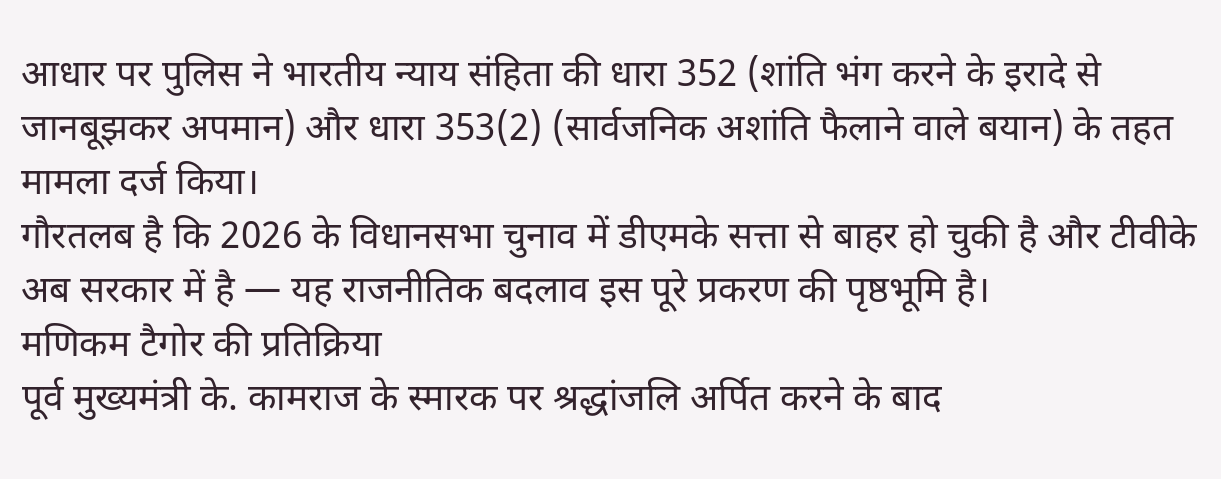आधार पर पुलिस ने भारतीय न्याय संहिता की धारा 352 (शांति भंग करने के इरादे से जानबूझकर अपमान) और धारा 353(2) (सार्वजनिक अशांति फैलाने वाले बयान) के तहत मामला दर्ज किया।
गौरतलब है कि 2026 के विधानसभा चुनाव में डीएमके सत्ता से बाहर हो चुकी है और टीवीके अब सरकार में है — यह राजनीतिक बदलाव इस पूरे प्रकरण की पृष्ठभूमि है।
मणिकम टैगोर की प्रतिक्रिया
पूर्व मुख्यमंत्री के. कामराज के स्मारक पर श्रद्धांजलि अर्पित करने के बाद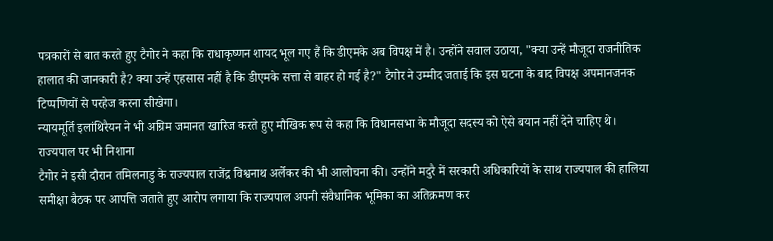पत्रकारों से बात करते हुए टैगोर ने कहा कि राधाकृष्णन शायद भूल गए हैं कि डीएमके अब विपक्ष में है। उन्होंने सवाल उठाया, "क्या उन्हें मौजूदा राजनीतिक हालात की जानकारी है? क्या उन्हें एहसास नहीं है कि डीएमके सत्ता से बाहर हो गई है?" टैगोर ने उम्मीद जताई कि इस घटना के बाद विपक्ष अपमानजनक टिप्पणियों से परहेज करना सीखेगा।
न्यायमूर्ति इलांथिरैयन ने भी अग्रिम जमानत खारिज करते हुए मौखिक रूप से कहा कि विधानसभा के मौजूदा सदस्य को ऐसे बयान नहीं देने चाहिए थे।
राज्यपाल पर भी निशाना
टैगोर ने इसी दौरान तमिलनाडु के राज्यपाल राजेंद्र विश्वनाथ अर्लेकर की भी आलोचना की। उन्होंने मदुरै में सरकारी अधिकारियों के साथ राज्यपाल की हालिया समीक्षा बैठक पर आपत्ति जताते हुए आरोप लगाया कि राज्यपाल अपनी संवैधानिक भूमिका का अतिक्रमण कर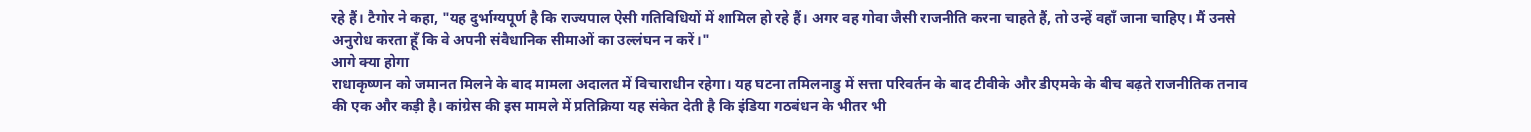रहे हैं। टैगोर ने कहा, "यह दुर्भाग्यपूर्ण है कि राज्यपाल ऐसी गतिविधियों में शामिल हो रहे हैं। अगर वह गोवा जैसी राजनीति करना चाहते हैं, तो उन्हें वहाँ जाना चाहिए। मैं उनसे अनुरोध करता हूँ कि वे अपनी संवैधानिक सीमाओं का उल्लंघन न करें।"
आगे क्या होगा
राधाकृष्णन को जमानत मिलने के बाद मामला अदालत में विचाराधीन रहेगा। यह घटना तमिलनाडु में सत्ता परिवर्तन के बाद टीवीके और डीएमके के बीच बढ़ते राजनीतिक तनाव की एक और कड़ी है। कांग्रेस की इस मामले में प्रतिक्रिया यह संकेत देती है कि इंडिया गठबंधन के भीतर भी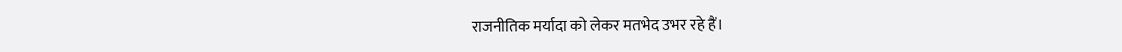राजनीतिक मर्यादा को लेकर मतभेद उभर रहे हैं।